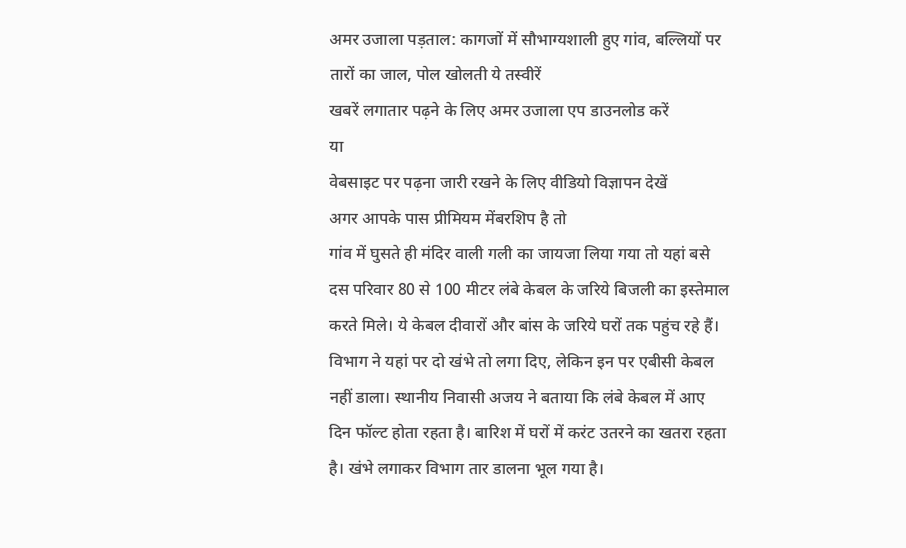अमर उजाला पड़ताल: कागजों में सौभाग्यशाली हुए गांव, बल्लियों पर तारों का जाल, पोल खोलती ये तस्वीरें
खबरें लगातार पढ़ने के लिए अमर उजाला एप डाउनलोड करें
या
वेबसाइट पर पढ़ना जारी रखने के लिए वीडियो विज्ञापन देखें
अगर आपके पास प्रीमियम मेंबरशिप है तो
गांव में घुसते ही मंदिर वाली गली का जायजा लिया गया तो यहां बसे दस परिवार 80 से 100 मीटर लंबे केबल के जरिये बिजली का इस्तेमाल करते मिले। ये केबल दीवारों और बांस के जरिये घरों तक पहुंच रहे हैं। विभाग ने यहां पर दो खंभे तो लगा दिए, लेकिन इन पर एबीसी केबल नहीं डाला। स्थानीय निवासी अजय ने बताया कि लंबे केबल में आए दिन फॉल्ट होता रहता है। बारिश में घरों में करंट उतरने का खतरा रहता है। खंभे लगाकर विभाग तार डालना भूल गया है।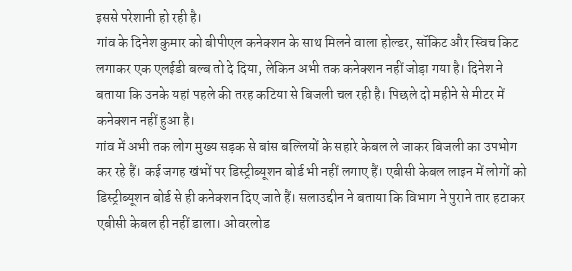इससे परेशानी हो रही है।
गांव के दिनेश कुमार को बीपीएल कनेक्शन के साथ मिलने वाला होल्डर, सॉकिट और स्विच किट लगाकर एक एलईडी बल्ब तो दे दिया, लेकिन अभी तक कनेक्शन नहीं जोड़ा गया है। दिनेश ने बताया कि उनके यहां पहले की तरह कटिया से बिजली चल रही है। पिछले दो महीने से मीटर में कनेक्शन नहीं हुआ है।
गांव में अभी तक लोग मुख्य सड़क से बांस बल्लियों के सहारे केबल ले जाकर बिजली का उपभोग कर रहे हैं। कई जगह खंभों पर डिस्ट्रीब्यूशन बोर्ड भी नहीं लगाए हैं। एबीसी केबल लाइन में लोगों को डिस्ट्रीब्यूशन बोर्ड से ही कनेक्शन दिए जाते हैं। सलाउद्दीन ने बताया कि विभाग ने पुराने तार हटाकर एबीसी केबल ही नहीं डाला। ओवरलोड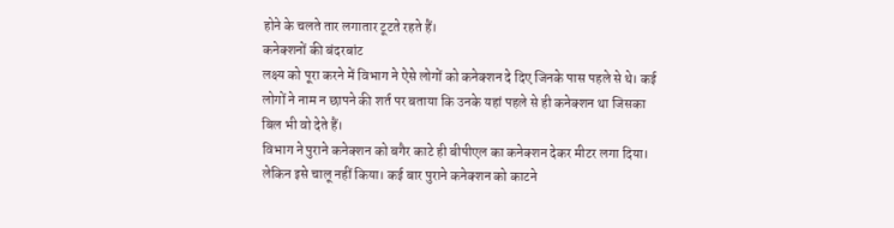होने के चलते तार लगातार टूटते रहते हैं।
कनेक्शनों की बंदरबांट
लक्ष्य को पूरा करने में विभाग ने ऐसे लोगों को कनेक्शन दे दिए जिनके पास पहले से थे। कई लोगों ने नाम न छापने की शर्त पर बताया कि उनके यहां पहले से ही कनेक्शन था जिसका बिल भी वो देते हैं।
विभाग ने पुराने कनेक्शन को बगैर काटे ही बीपीएल का कनेक्शन देकर मीटर लगा दिया। लेकिन इसे चालू नहीं किया। कई बार पुराने कनेक्शन को काटने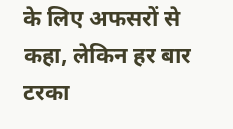के लिए अफसरों से कहा, लेकिन हर बार टरका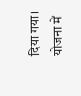दिया गया।
योजना में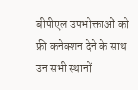बीपीएल उपभोक्ताओं को फ्री कनेक्शन देने के साथ उन सभी स्थानों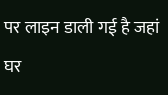पर लाइन डाली गई है जहां घर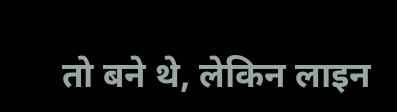तो बने थे, लेकिन लाइन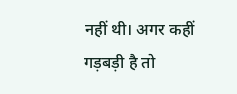नहीं थी। अगर कहीं गड़बड़ी है तो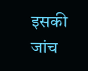इसकी जांच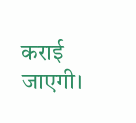कराई जाएगी।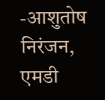-आशुतोष निरंजन, एमडी